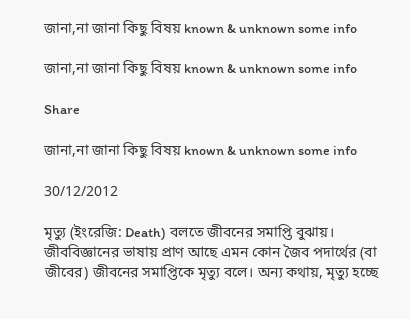জানা,না জানা কিছু বিষয় known & unknown some info

জানা,না জানা কিছু বিষয় known & unknown some info

Share

জানা,না জানা কিছু বিষয় known & unknown some info

30/12/2012

মৃত্যু (ইংরেজি: Death) বলতে জীবনের সমাপ্তি বুঝায়। জীববিজ্ঞানের ভাষায় প্রাণ আছে এমন কোন জৈব পদার্থের (বা জীবের) জীবনের সমাপ্তিকে মৃত্যু বলে। অন্য কথায়, মৃত্যু হচ্ছে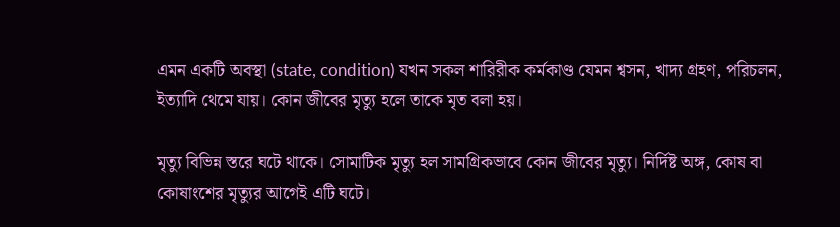এমন একটি অবস্থা (state, condition) যখন সকল শারিরীক কর্মকাণ্ড যেমন শ্বসন, খাদ্য গ্রহণ, পরিচলন, ইত্যাদি থেমে যায়। কোন জীবের মৃত্যু হলে তাকে মৃত বলা হয়।

মৃত্যু বিভিন্ন স্তরে ঘটে থাকে। সোমাটিক মৃত্যু হল সামগ্রিকভাবে কোন জীবের মৃত্যু। নির্দিষ্ট অঙ্গ, কোষ বা কোষাংশের মৃত্যুর আগেই এটি ঘটে।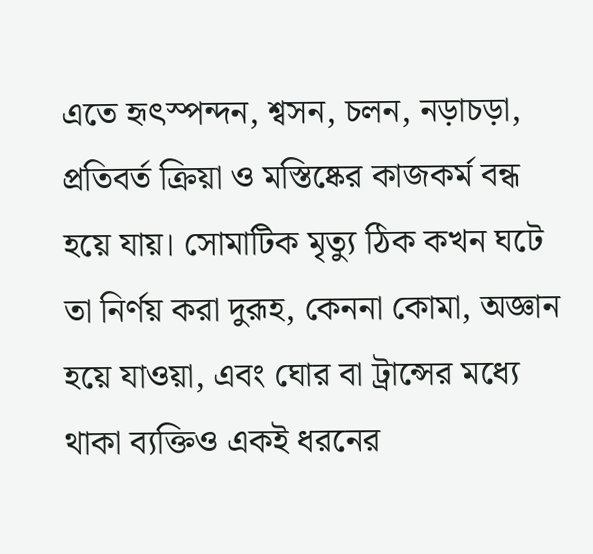এতে হৃৎস্পন্দন, শ্বসন, চলন, নড়াচড়া, প্রতিবর্ত ক্রিয়া ও মস্তিষ্কের কাজকর্ম বন্ধ হয়ে যায়। সোমাটিক মৃত্যু ঠিক কখন ঘটে তা নির্ণয় করা দুরূহ, কেননা কোমা, অজ্ঞান হয়ে যাওয়া, এবং ঘোর বা ট্রান্সের মধ্যে থাকা ব্যক্তিও একই ধরনের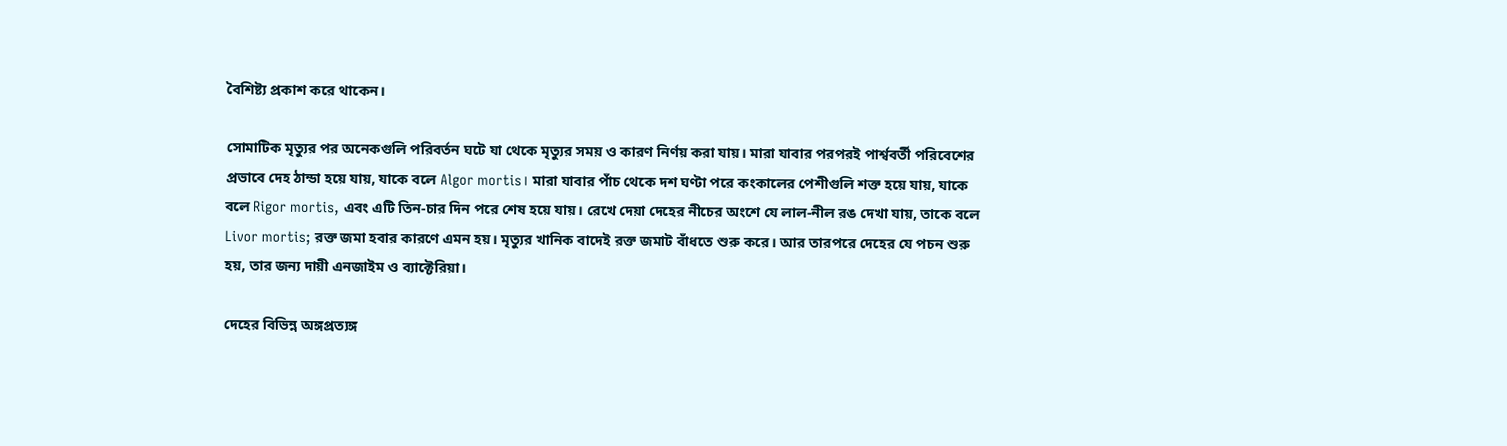বৈশিষ্ট্য প্রকাশ করে থাকেন।

সোমাটিক মৃত্যুর পর অনেকগুলি পরিবর্তন ঘটে যা থেকে মৃত্যুর সময় ও কারণ নির্ণয় করা যায়। মারা যাবার পরপরই পার্শ্ববর্তী পরিবেশের প্রভাবে দেহ ঠান্ডা হয়ে যায়, যাকে বলে Algor mortis। মারা যাবার পাঁচ থেকে দশ ঘণ্টা পরে কংকালের পেশীগুলি শক্ত হয়ে যায়, যাকে বলে Rigor mortis, এবং এটি তিন-চার দিন পরে শেষ হয়ে যায়। রেখে দেয়া দেহের নীচের অংশে যে লাল-নীল রঙ দেখা যায়, তাকে বলে Livor mortis; রক্ত জমা হবার কারণে এমন হয়। মৃত্যুর খানিক বাদেই রক্ত জমাট বাঁধতে শুরু করে। আর তারপরে দেহের যে পচন শুরু হয়, তার জন্য দায়ী এনজাইম ও ব্যাক্টেরিয়া।

দেহের বিভিন্ন অঙ্গপ্রত্যঙ্গ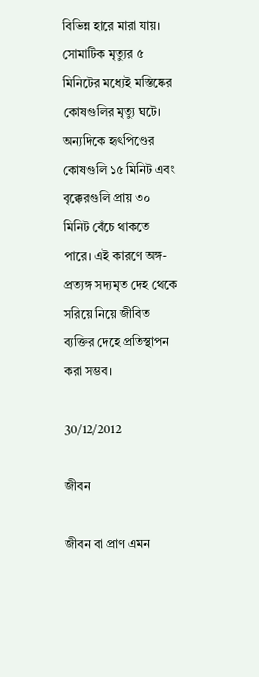বিভিন্ন হারে মারা যায়। সোমাটিক মৃত্যুর ৫ মিনিটের মধ্যেই মস্তিষ্কের কোষগুলির মৃত্যু ঘটে। অন্যদিকে হৃৎপিণ্ডের কোষগুলি ১৫ মিনিট এবং বৃক্কেরগুলি প্রায় ৩০ মিনিট বেঁচে থাকতে পারে। এই কারণে অঙ্গ-প্রত্যঙ্গ সদ্যমৃত দেহ থেকে সরিয়ে নিয়ে জীবিত ব্যক্তির দেহে প্রতিস্থাপন করা সম্ভব।

30/12/2012

জীবন

জীবন বা প্রাণ এমন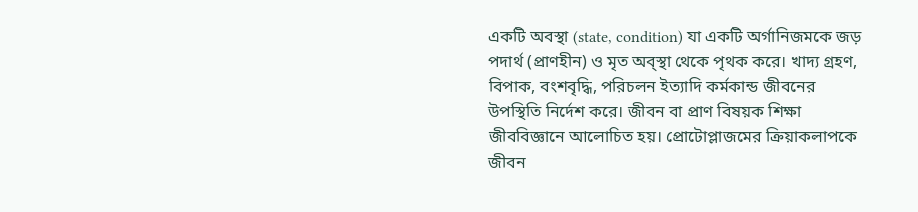একটি অবস্থা (state, condition) যা একটি অর্গানিজমকে জড় পদার্থ (প্রাণহীন) ও মৃত অব্স্থা থেকে পৃথক করে। খাদ্য গ্রহণ, বিপাক, বংশবৃদ্ধি, পরিচলন ইত্যাদি কর্মকান্ড জীবনের উপস্থিতি নির্দেশ করে। জীবন বা প্রাণ বিষয়ক শিক্ষা জীববিজ্ঞানে আলোচিত হয়। প্রোটোপ্লাজমের ক্রিয়াকলাপকে জীবন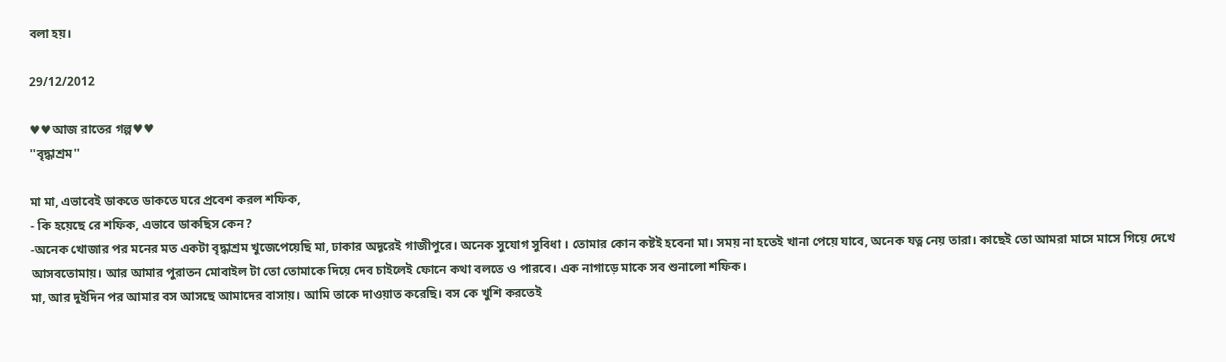বলা হয়।

29/12/2012

♥♥আজ রাতের গল্প♥♥
''বৃদ্ধাশ্রম''

মা মা, এভাবেই ডাকতে ডাকতে ঘরে প্রবেশ করল শফিক,
- কি হয়েছে রে শফিক, এভাবে ডাকছিস কেন?
-অনেক খোজার পর মনের মত একটা বৃদ্ধাশ্রম খুজেপেয়েছি মা, ঢাকার অদূরেই গাজীপুরে। অনেক সুযোগ সুবিধা । তোমার কোন কষ্টই হবেনা মা। সময় না হতেই খানা পেয়ে যাবে, অনেক যত্ন নেয় তারা। কাছেই তো আমরা মাসে মাসে গিয়ে দেখে আসবতোমায়। আর আমার পুরাতন মোবাইল টা তো তোমাকে দিয়ে দেব চাইলেই ফোনে কথা বলতে ও পারবে। এক নাগাড়ে মাকে সব শুনালো শফিক।
মা, আর দুইদিন পর আমার বস আসছে আমাদের বাসায়। আমি তাকে দাওয়াত করেছি। বস কে খুশি করতেই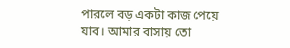পারলে বড় একটা কাজ পেয়ে যাব। আমার বাসায় তো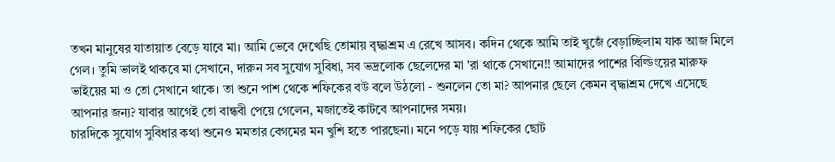তখন মানুষের যাতায়াত বেড়ে যাবে মা। আমি ভেবে দেখেছি তোমায় বৃদ্ধাশ্রম এ রেখে আসব। কদিন থেকে আমি তাই খুজেঁ বেড়াচ্ছিলাম যাক আজ মিলে গেল। তুমি ভালই থাকবে মা সেখানে, দারুন সব সুযোগ সুবিধা, সব ভদ্রলোক ছেলেদের মা 'রা থাকে সেখানে!! আমাদের পাশের বিল্ডিংয়ের মারুফ ভাইয়ের মা ও তো সেখানে থাকে। তা শুনে পাশ থেকে শফিকের বউ বলে উঠলো - শুনলেন তো মা? আপনার ছেলে কেমন বৃদ্ধাশ্রম দেখে এসেছে আপনার জন্য? যাবার আগেই তো বান্ধবী পেয়ে গেলেন, মজাতেই কাটবে আপনাদের সময়।
চারদিকে সুযোগ সুবিধার কথা শুনেও মমতার বেগমের মন খুশি হতে পারছেনা। মনে পড়ে যায় শফিকের ছোট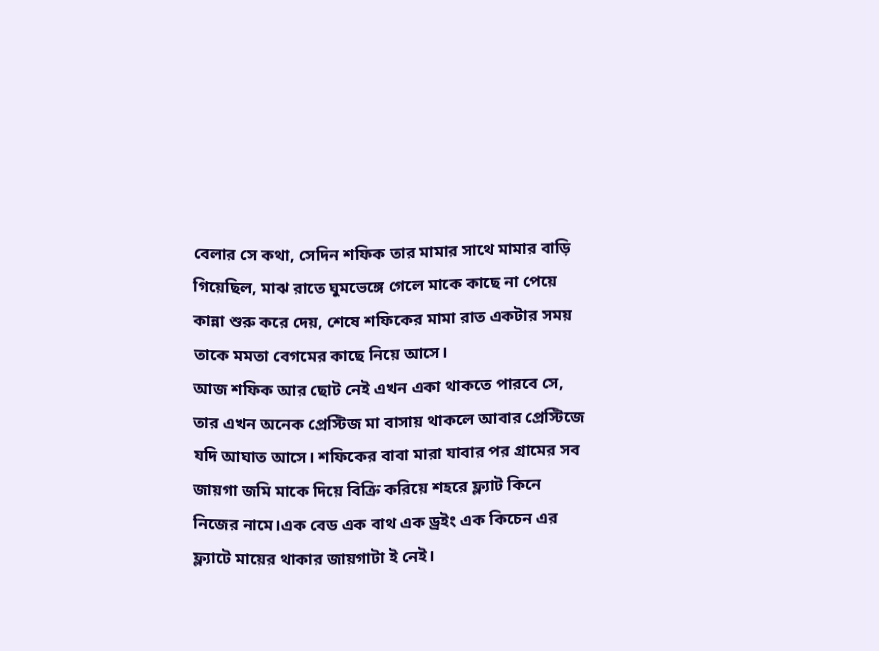বেলার সে কথা, সেদিন শফিক তার মামার সাথে মামার বাড়ি গিয়েছিল, মাঝ রাতে ঘুমভেঙ্গে গেলে মাকে কাছে না পেয়ে কান্না শুরু করে দেয়, শেষে শফিকের মামা রাত একটার সময় তাকে মমতা বেগমের কাছে নিয়ে আসে।
আজ শফিক আর ছোট নেই এখন একা থাকতে পারবে সে, তার এখন অনেক প্রেস্টিজ মা বাসায় থাকলে আবার প্রেস্টিজে যদি আঘাত আসে। শফিকের বাবা মারা যাবার পর গ্রামের সব জায়গা জমি মাকে দিয়ে বিক্রি করিয়ে শহরে ফ্ল্যাট কিনে নিজের নামে।এক বেড এক বাথ এক ড্রইং এক কিচেন এর ফ্ল্যাটে মায়ের থাকার জায়গাটা ই নেই।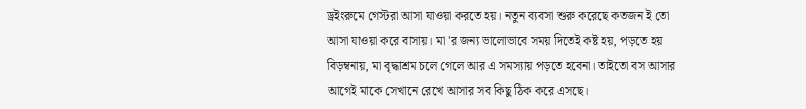ড্রইংরুমে গেস্টরা আসা যাওয়া করতে হয়। নতুন ব্যবসা শুরু করেছে কতজন ই তো আসা যাওয়া করে বাসায়। মা 'র জন্য ভালোভাবে সময় দিতেই কষ্ট হয়, পড়তে হয় বিড়ম্বনায়, মা বৃদ্ধাশ্রম চলে গেলে আর এ সমস্যায় পড়তে হবেনা। তাইতো বস আসার আগেই মাকে সেখানে রেখে আসার সব কিছু ঠিক করে এসছে।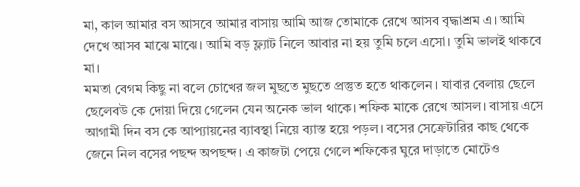মা, কাল আমার বস আসবে আমার বাসায় আমি আজ তোমাকে রেখে আসব বৃদ্ধাশ্রম এ। আমি দেখে আসব মাঝে মাঝে। আমি বড় ফ্ল্যাট নিলে আবার না হয় তুমি চলে এসো। তুমি ভালই থাকবে মা।
মমতা বেগম কিছু না বলে চোখের জল মুছতে মুছতে প্রস্তুত হতে থাকলেন। যাবার বেলায় ছেলে ছেলেবউ কে দোয়া দিয়ে গেলেন যেন অনেক ভাল থাকে। শফিক মাকে রেখে আসল। বাসায় এসে আগামী দিন বস কে আপ্যায়নের ব্যাবস্থা নিয়ে ব্যাস্ত হয়ে পড়ল। বসের সেক্রেটারির কাছ থেকে জেনে নিল বসের পছন্দ অপছন্দ। এ কাজটা পেয়ে গেলে শফিকের ঘুরে দাড়াতে মোটেও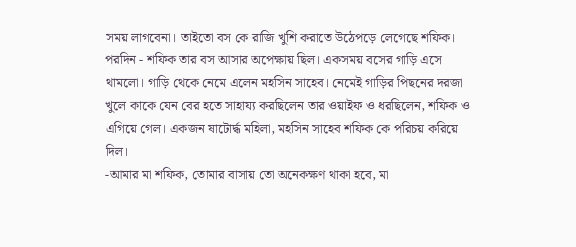সময় লাগবেনা। তাইতো বস কে রাজি খুশি করাতে উঠেপড়ে লেগেছে শফিক।
পরদিন - শফিক তার বস আসার অপেক্ষায় ছিল। একসময় বসের গাড়ি এসে থামলো। গাড়ি থেকে নেমে এলেন মহসিন সাহেব। নেমেই গাড়ির পিছনের দরজা খুলে কাকে যেন বের হতে সাহায্য করছিলেন তার ওয়াইফ ও ধরছিলেন, শফিক ও এগিয়ে গেল। একজন ষাটোর্দ্ধ মহিলা, মহসিন সাহেব শফিক কে পরিচয় করিয়ে দিল।
-আমার মা শফিক, তোমার বাসায় তো অনেকক্ষণ থাকা হবে, মা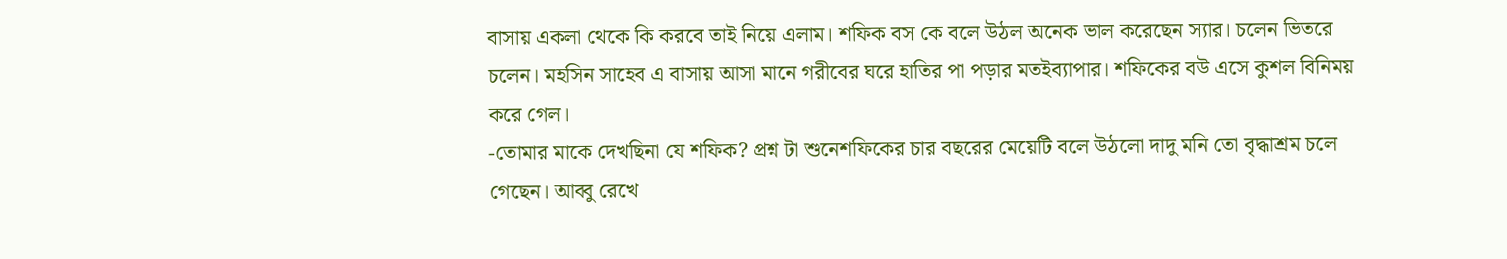বাসায় একলা থেকে কি করবে তাই নিয়ে এলাম। শফিক বস কে বলে উঠল অনেক ভাল করেছেন স্যার। চলেন ভিতরে চলেন। মহসিন সাহেব এ বাসায় আসা মানে গরীবের ঘরে হাতির পা পড়ার মতইব্যাপার। শফিকের বউ এসে কুশল বিনিময় করে গেল।
-তোমার মাকে দেখছিনা যে শফিক? প্রশ্ন টা শুনেশফিকের চার বছরের মেয়েটি বলে উঠলো দাদু মনি তো বৃদ্ধাশ্রম চলে গেছেন। আব্বু রেখে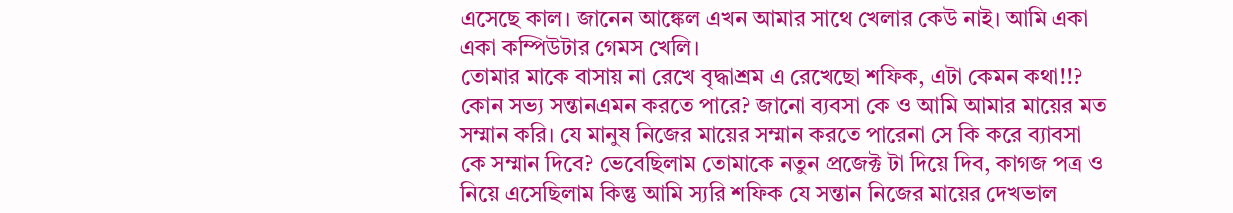এসেছে কাল। জানেন আঙ্কেল এখন আমার সাথে খেলার কেউ নাই। আমি একা একা কম্পিউটার গেমস খেলি।
তোমার মাকে বাসায় না রেখে বৃদ্ধাশ্রম এ রেখেছো শফিক, এটা কেমন কথা!!? কোন সভ্য সন্তানএমন করতে পারে? জানো ব্যবসা কে ও আমি আমার মায়ের মত সম্মান করি। যে মানুষ নিজের মায়ের সম্মান করতে পারেনা সে কি করে ব্যাবসা কে সম্মান দিবে? ভেবেছিলাম তোমাকে নতুন প্রজেক্ট টা দিয়ে দিব, কাগজ পত্র ও নিয়ে এসেছিলাম কিন্তু আমি স্যরি শফিক যে সন্তান নিজের মায়ের দেখভাল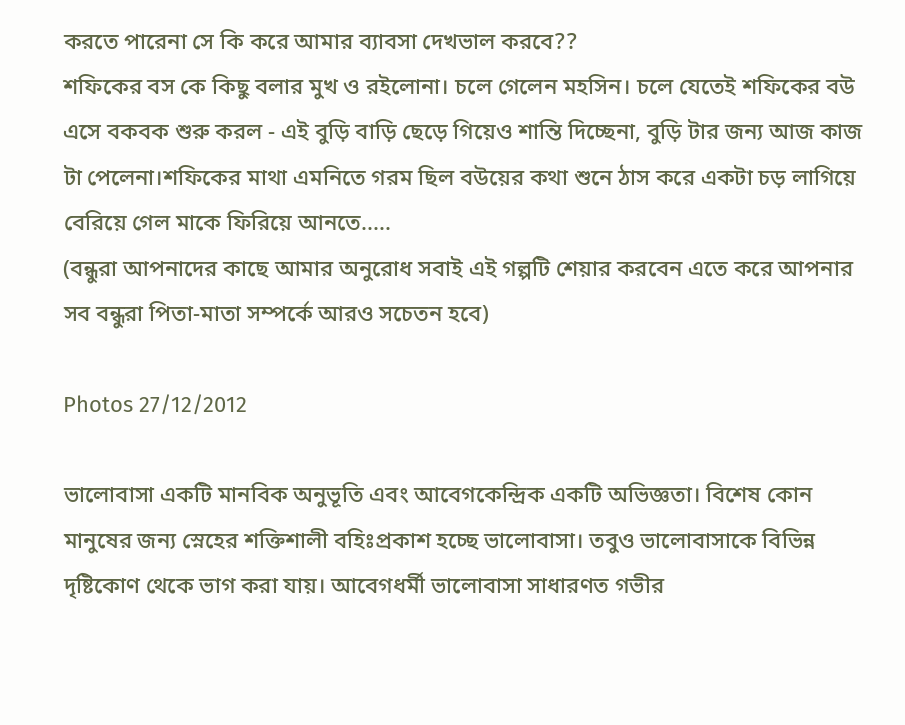করতে পারেনা সে কি করে আমার ব্যাবসা দেখভাল করবে??
শফিকের বস কে কিছু বলার মুখ ও রইলোনা। চলে গেলেন মহসিন। চলে যেতেই শফিকের বউ এসে বকবক শুরু করল - এই বুড়ি বাড়ি ছেড়ে গিয়েও শান্তি দিচ্ছেনা, বুড়ি টার জন্য আজ কাজ টা পেলেনা।শফিকের মাথা এমনিতে গরম ছিল বউয়ের কথা শুনে ঠাস করে একটা চড় লাগিয়ে বেরিয়ে গেল মাকে ফিরিয়ে আনতে.....
(বন্ধুরা আপনাদের কাছে আমার অনুরোধ সবাই এই গল্পটি শেয়ার করবেন এতে করে আপনার সব বন্ধুরা পিতা-মাতা সম্পর্কে আরও সচেতন হবে)

Photos 27/12/2012

ভালোবাসা একটি মানবিক অনুভূতি এবং আবেগকেন্দ্রিক একটি অভিজ্ঞতা। বিশেষ কোন মানুষের জন্য স্নেহের শক্তিশালী বহিঃপ্রকাশ হচ্ছে ভালোবাসা। তবুও ভালোবাসাকে বিভিন্ন দৃষ্টিকোণ থেকে ভাগ করা যায়। আবেগধর্মী ভালোবাসা সাধারণত গভীর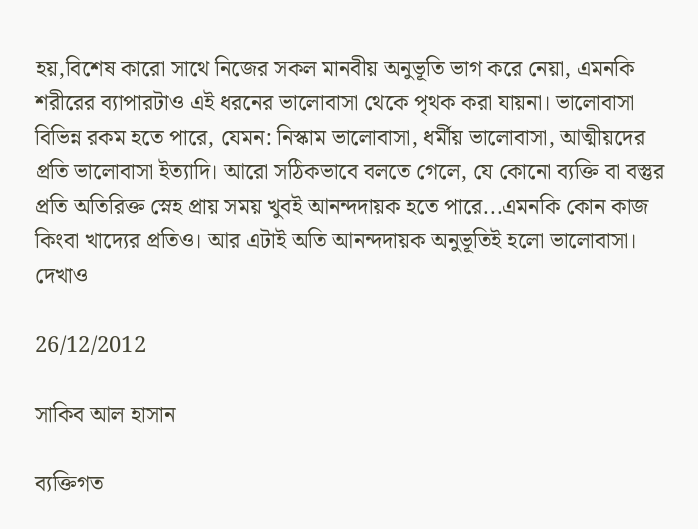হয়,বিশেষ কারো সাথে নিজের সকল মানবীয় অনুভূতি ভাগ করে নেয়া, এমনকি শরীরের ব্যাপারটাও এই ধরনের ভালোবাসা থেকে পৃথক করা যায়না। ভালোবাসা বিভিন্ন রকম হতে পারে, যেমন: নিস্কাম ভালোবাসা, ধর্মীয় ভালোবাসা, আত্মীয়দের প্রতি ভালোবাসা ইত্যাদি। আরো সঠিকভাবে বলতে গেলে, যে কোনো ব্যক্তি বা বস্তুর প্রতি অতিরিক্ত স্নেহ প্রায় সময় খুবই আনন্দদায়ক হতে পারে...এমনকি কোন কাজ কিংবা খাদ্যের প্রতিও। আর এটাই অতি আনন্দদায়ক অনুভূতিই হলো ভালোবাসা।
দেখাও

26/12/2012

সাকিব আল হাসান

ব্যক্তিগত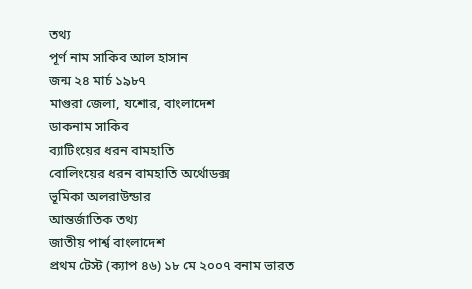তথ্য
পূর্ণ নাম সাকিব আল হাসান
জন্ম ২৪ মার্চ ১৯৮৭
মাগুরা জেলা, যশোর, বাংলাদেশ
ডাকনাম সাকিব
ব্যাটিংয়ের ধরন বামহাতি
বোলিংয়ের ধরন বামহাতি অর্থোডক্স
ভূমিকা অলরাউন্ডার
আন্তর্জাতিক তথ্য
জাতীয় পার্শ্ব বাংলাদেশ
প্রথম টেস্ট (ক্যাপ ৪৬) ১৮ মে ২০০৭ বনাম ভারত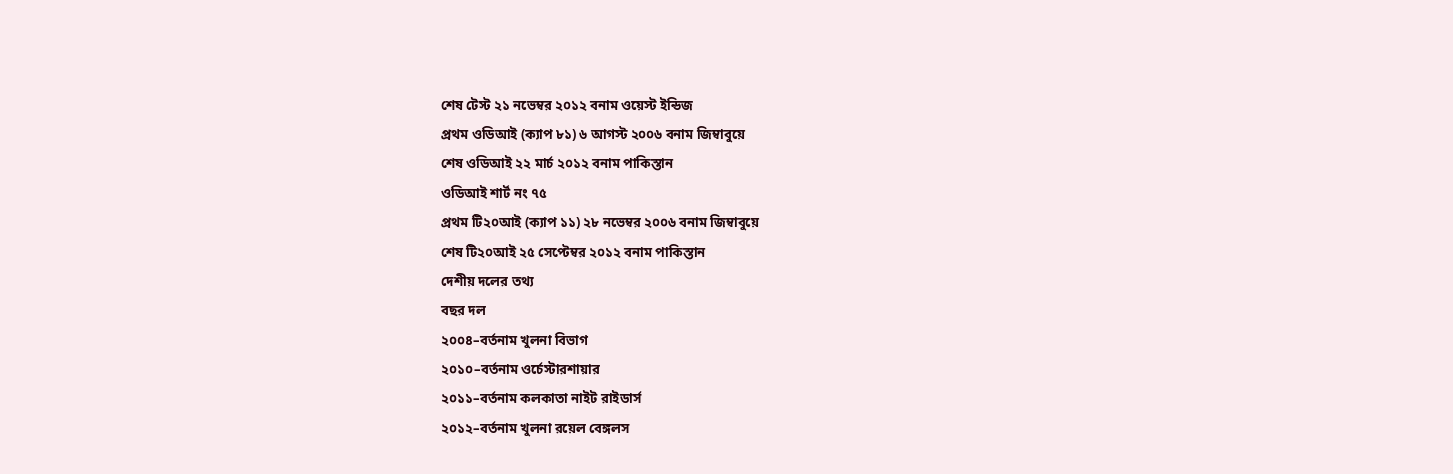শেষ টেস্ট ২১ নভেম্বর ২০১২ বনাম ওয়েস্ট ইন্ডিজ
প্রথম ওডিআই (ক্যাপ ৮১) ৬ আগস্ট ২০০৬ বনাম জিম্বাবুয়ে
শেষ ওডিআই ২২ মার্চ ২০১২ বনাম পাকিস্তান
ওডিআই শার্ট নং ৭৫
প্রথম টি২০আই (ক্যাপ ১১) ২৮ নভেম্বর ২০০৬ বনাম জিম্বাবুয়ে
শেষ টি২০আই ২৫ সেপ্টেম্বর ২০১২ বনাম পাকিস্তান
দেশীয় দলের তথ্য
বছর দল
২০০৪–বর্তনাম খুলনা বিভাগ
২০১০–বর্তনাম ওর্চেস্টারশায়ার
২০১১–বর্তনাম কলকাতা নাইট রাইডার্স
২০১২–বর্তনাম খুলনা রয়েল বেঙ্গলস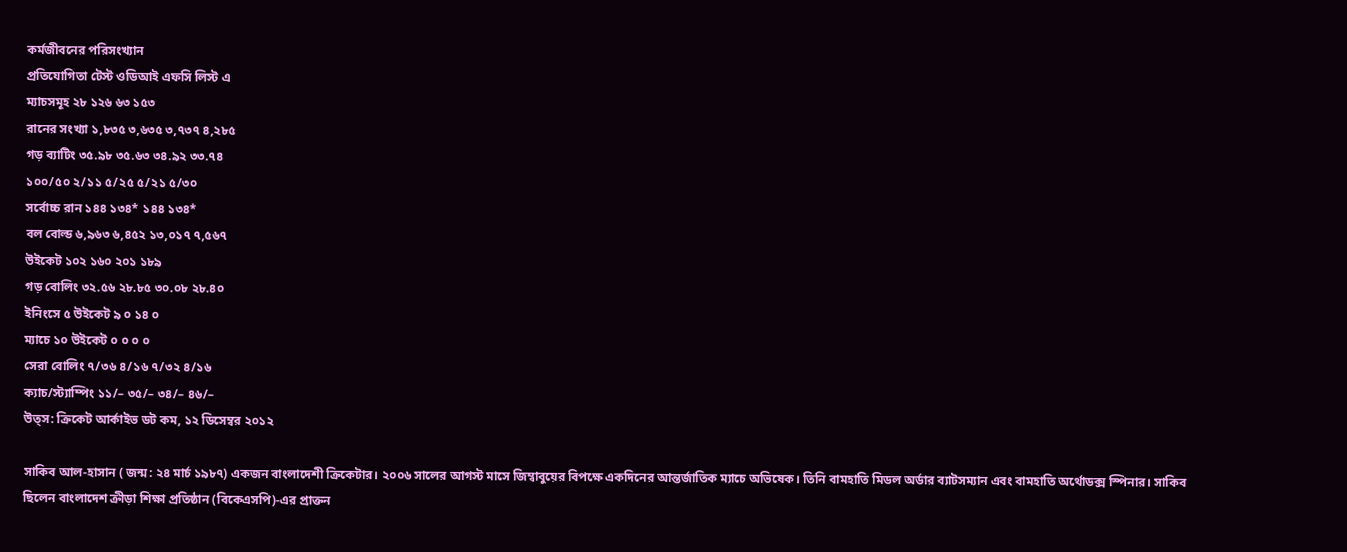কর্মজীবনের পরিসংখ্যান
প্রতিযোগিতা টেস্ট ওডিআই এফসি লিস্ট এ
ম্যাচসমূহ ২৮ ১২৬ ৬৩ ১৫৩
রানের সংখ্যা ১,৮৩৫ ৩,৬৩৫ ৩,৭৩৭ ৪,২৮৫
গড় ব্যাটিং ৩৫.৯৮ ৩৫.৬৩ ৩৪.৯২ ৩৩.৭৪
১০০/৫০ ২/১১ ৫/২৫ ৫/২১ ৫/৩০
সর্বোচ্চ রান ১৪৪ ১৩৪* ১৪৪ ১৩৪*
বল বোল্ড ৬,৯৬৩ ৬,৪৫২ ১৩,০১৭ ৭,৫৬৭
উইকেট ১০২ ১৬০ ২০১ ১৮৯
গড় বোলিং ৩২.৫৬ ২৮.৮৫ ৩০.০৮ ২৮.৪০
ইনিংসে ৫ উইকেট ৯ ০ ১৪ ০
ম্যাচে ১০ উইকেট ০ ০ ০ ০
সেরা বোলিং ৭/৩৬ ৪/১৬ ৭/৩২ ৪/১৬
ক্যাচ/স্ট্যাম্পিং ১১/– ৩৫/– ৩৪/– ৪৬/–
উত্স: ক্রিকেট আর্কাইভ ডট কম, ১২ ডিসেম্বর ২০১২

সাকিব আল-হাসান ( জন্ম: ২৪ মার্চ ১৯৮৭) একজন বাংলাদেশী ক্রিকেটার। ২০০৬ সালের আগস্ট মাসে জিম্বাবুয়ের বিপক্ষে একদিনের আন্তর্জাতিক ম্যাচে অভিষেক। তিনি বামহাতি মিডল অর্ডার ব্যাটসম্যান এবং বামহাতি অর্থোডক্স স্পিনার। সাকিব ছিলেন বাংলাদেশ ক্রীড়া শিক্ষা প্রতিষ্ঠান (বিকেএসপি)-এর প্রাক্তন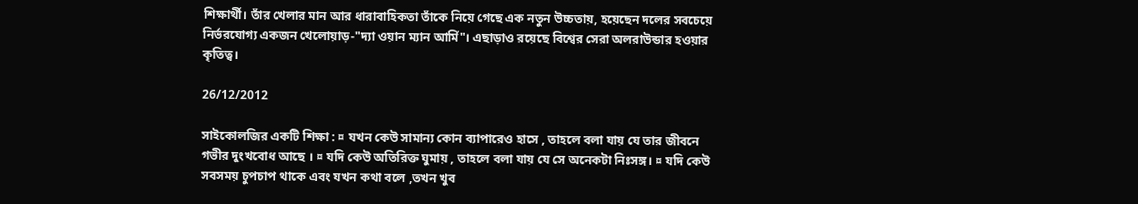শিক্ষার্থী। তাঁর খেলার মান আর ধারাবাহিকতা তাঁকে নিয়ে গেছে এক নতুন উচ্চতায়, হয়েছেন দলের সবচেয়ে নির্ভরযোগ্য একজন খেলোয়াড়-"দ্যা ওয়ান ম্যান আর্মি"। এছাড়াও রয়েছে বিশ্বের সেরা অলরাউন্ডার হওয়ার কৃতিত্ব।

26/12/2012

সাইকোলজির একটি শিক্ষা : ¤ যখন কেউ সামান্য কোন ব্যাপারেও হাসে , তাহলে বলা যায় যে তার জীবনে গভীর দুংখবোধ আছে । ¤ যদি কেউ অতিরিক্ত ঘুমায় , তাহলে বলা যায় যে সে অনেকটা নিঃসঙ্গ। ¤ যদি কেউ সবসময় চুপচাপ থাকে এবং যখন কথা বলে ,তখন খুব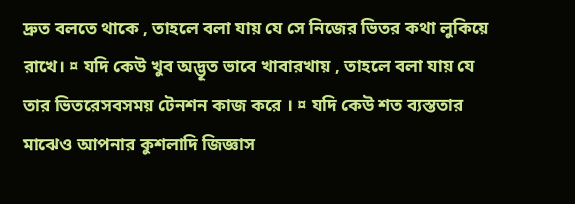দ্রুত বলতে থাকে , তাহলে বলা যায় যে সে নিজের ভিতর কথা লুকিয়ে রাখে। ¤ যদি কেউ খুব অদ্ভূত ভাবে খাবারখায় , তাহলে বলা যায় যে তার ভিতরেসবসময় টেনশন কাজ করে । ¤ যদি কেউ শত ব্যস্ততার মাঝেও আপনার কুশলাদি জিজ্ঞাস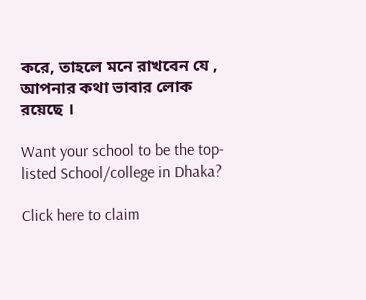করে, তাহলে মনে রাখবেন যে , আপনার কথা ভাবার লোক রয়েছে ।

Want your school to be the top-listed School/college in Dhaka?

Click here to claim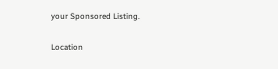your Sponsored Listing.

Location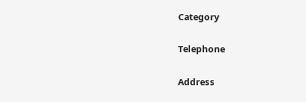Category

Telephone

Address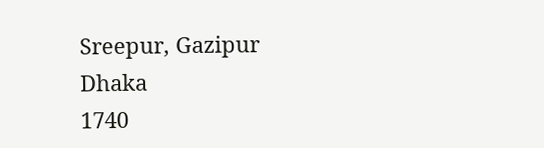Sreepur, Gazipur
Dhaka
1740